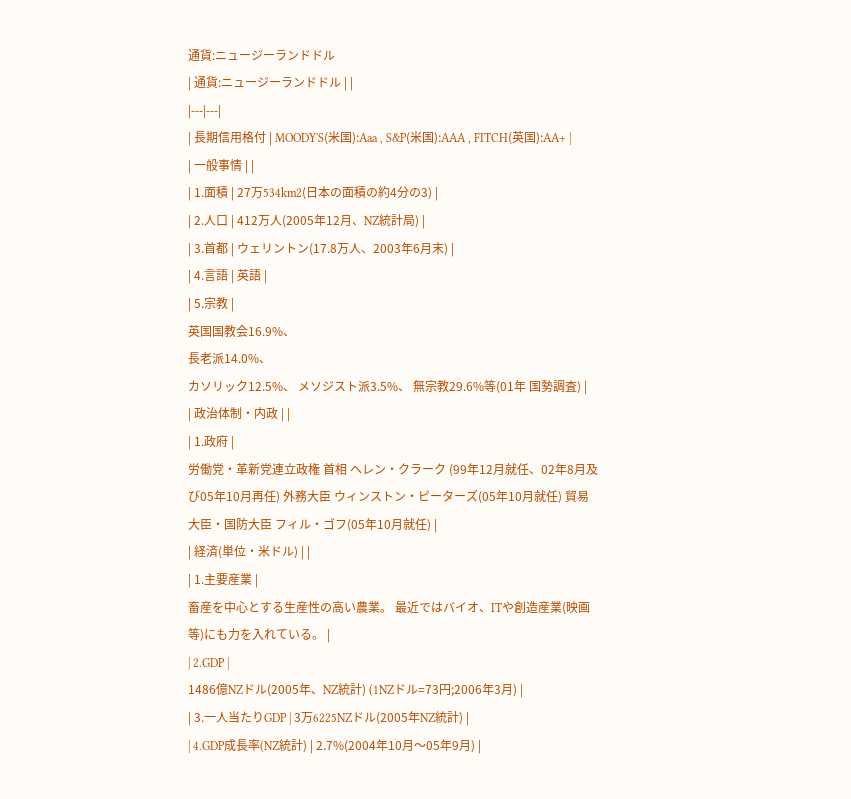通貨:ニュージーランドドル
| 通貨:ニュージーランドドル | |
|---|---|
| 長期信用格付 | MOODY'S(米国):Aaa , S&P(米国):AAA , FITCH(英国):AA+ |
| 一般事情 | |
| 1.面積 | 27万534km2(日本の面積の約4分の3) |
| 2.人口 | 412万人(2005年12月、NZ統計局) |
| 3.首都 | ウェリントン(17.8万人、2003年6月末) |
| 4.言語 | 英語 |
| 5.宗教 |
英国国教会16.9%、
長老派14.0%、
カソリック12.5%、 メソジスト派3.5%、 無宗教29.6%等(01年 国勢調査) |
| 政治体制・内政 | |
| 1.政府 |
労働党・革新党連立政権 首相 ヘレン・クラーク (99年12月就任、02年8月及び05年10月再任) 外務大臣 ウィンストン・ピーターズ(05年10月就任) 貿易大臣・国防大臣 フィル・ゴフ(05年10月就任) |
| 経済(単位・米ドル) | |
| 1.主要産業 |
畜産を中心とする生産性の高い農業。 最近ではバイオ、ITや創造産業(映画等)にも力を入れている。 |
| 2.GDP |
1486億NZドル(2005年、NZ統計) (1NZドル=73円;2006年3月) |
| 3.一人当たりGDP | 3万6225NZドル(2005年NZ統計) |
| 4.GDP成長率(NZ統計) | 2.7%(2004年10月〜05年9月) |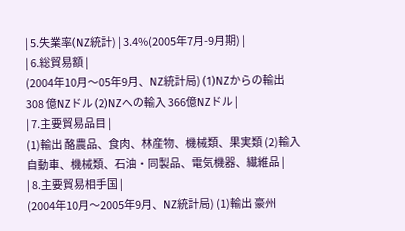| 5.失業率(NZ統計) | 3.4%(2005年7月-9月期) |
| 6.総貿易額 |
(2004年10月〜05年9月、NZ統計局) (1)NZからの輸出 308 億NZドル (2)NZへの輸入 366億NZドル |
| 7.主要貿易品目 |
(1)輸出 酪農品、食肉、林産物、機械類、果実類 (2)輸入 自動車、機械類、石油・同製品、電気機器、繊維品 |
| 8.主要貿易相手国 |
(2004年10月〜2005年9月、NZ統計局) (1)輸出 豪州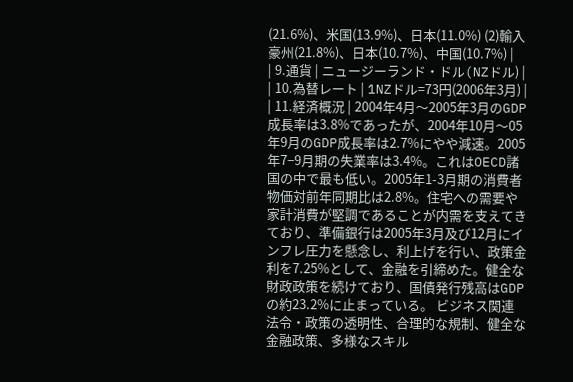(21.6%)、米国(13.9%)、日本(11.0%) (2)輸入 豪州(21.8%)、日本(10.7%)、中国(10.7%) |
| 9.通貨 | ニュージーランド・ドル(NZドル) |
| 10.為替レート | 1NZドル=73円(2006年3月) |
| 11.経済概況 | 2004年4月〜2005年3月のGDP成長率は3.8%であったが、2004年10月〜05年9月のGDP成長率は2.7%にやや減速。2005年7−9月期の失業率は3.4%。これはOECD諸国の中で最も低い。2005年1-3月期の消費者物価対前年同期比は2.8%。住宅への需要や家計消費が堅調であることが内需を支えてきており、準備銀行は2005年3月及び12月にインフレ圧力を懸念し、利上げを行い、政策金利を7.25%として、金融を引締めた。健全な財政政策を続けており、国債発行残高はGDPの約23.2%に止まっている。 ビジネス関連法令・政策の透明性、合理的な規制、健全な金融政策、多様なスキル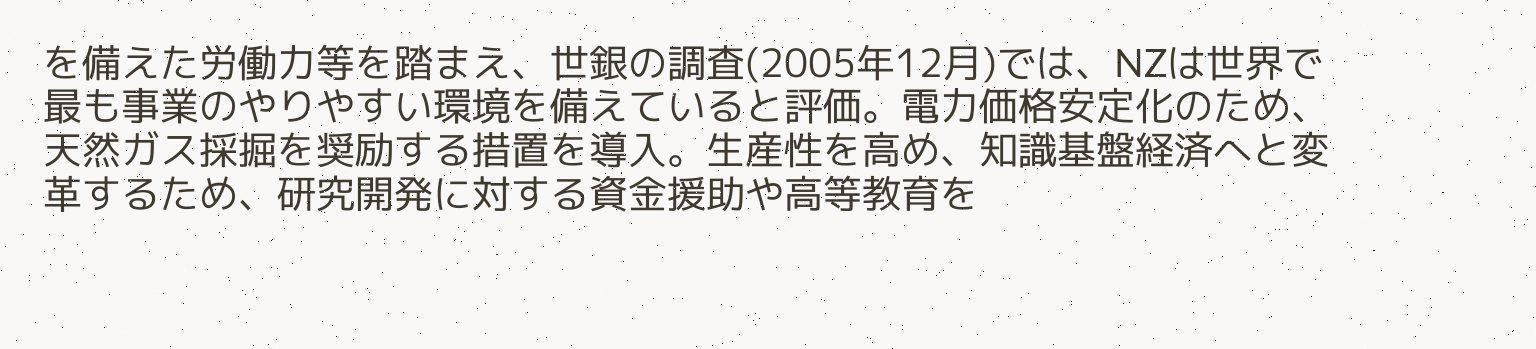を備えた労働力等を踏まえ、世銀の調査(2005年12月)では、NZは世界で最も事業のやりやすい環境を備えていると評価。電力価格安定化のため、天然ガス採掘を奨励する措置を導入。生産性を高め、知識基盤経済へと変革するため、研究開発に対する資金援助や高等教育を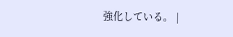強化している。 |